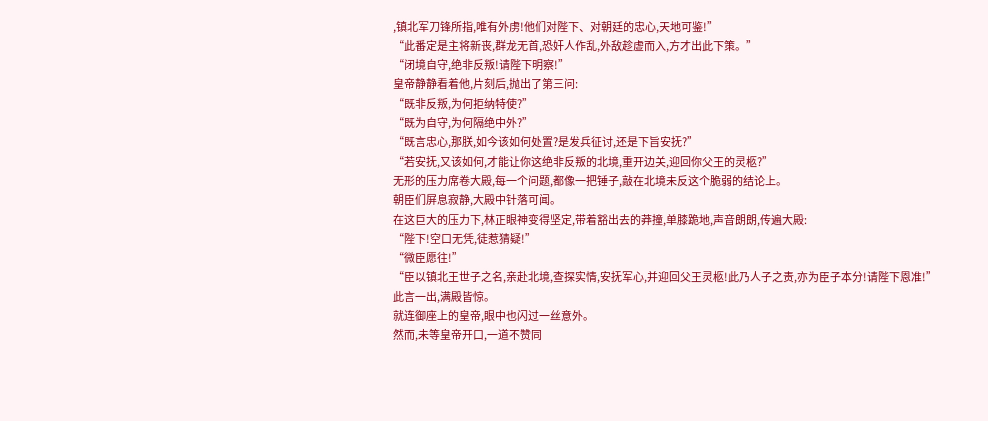,镇北军刀锋所指,唯有外虏!他们对陛下、对朝廷的忠心,天地可鉴!”
“此番定是主将新丧,群龙无首,恐奸人作乱,外敌趁虚而入,方才出此下策。”
“闭境自守,绝非反叛!请陛下明察!”
皇帝静静看着他,片刻后,抛出了第三问:
“既非反叛,为何拒纳特使?”
“既为自守,为何隔绝中外?”
“既言忠心,那朕,如今该如何处置?是发兵征讨,还是下旨安抚?”
“若安抚,又该如何,才能让你这绝非反叛的北境,重开边关,迎回你父王的灵柩?”
无形的压力席卷大殿,每一个问题,都像一把锤子,敲在北境未反这个脆弱的结论上。
朝臣们屏息寂静,大殿中针落可闻。
在这巨大的压力下,林正眼神变得坚定,带着豁出去的莽撞,单膝跪地,声音朗朗,传遍大殿:
“陛下!空口无凭,徒惹猜疑!”
“微臣愿往!”
“臣以镇北王世子之名,亲赴北境,查探实情,安抚军心,并迎回父王灵柩!此乃人子之责,亦为臣子本分!请陛下恩准!”
此言一出,满殿皆惊。
就连御座上的皇帝,眼中也闪过一丝意外。
然而,未等皇帝开口,一道不赞同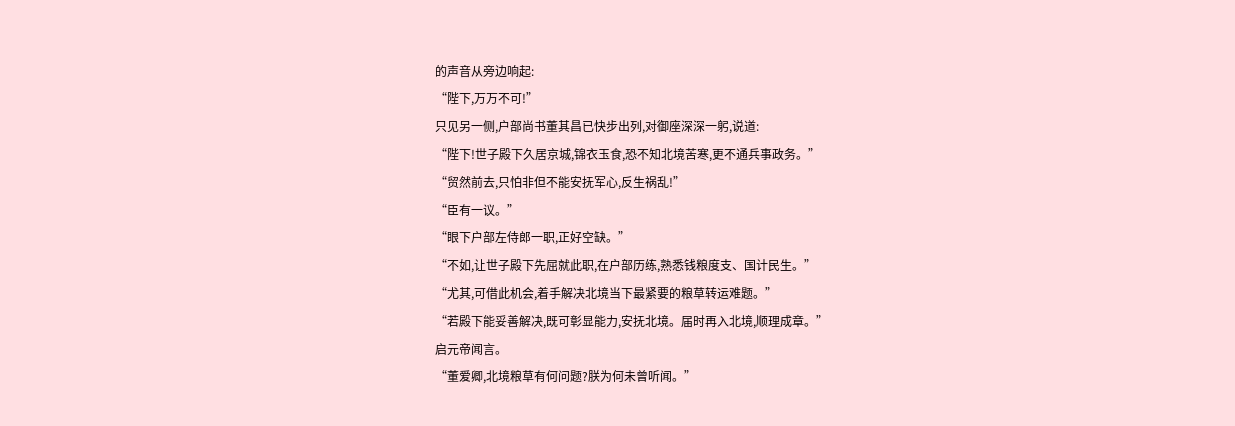的声音从旁边响起:
“陛下,万万不可!”
只见另一侧,户部尚书董其昌已快步出列,对御座深深一躬,说道:
“陛下!世子殿下久居京城,锦衣玉食,恐不知北境苦寒,更不通兵事政务。”
“贸然前去,只怕非但不能安抚军心,反生祸乱!”
“臣有一议。”
“眼下户部左侍郎一职,正好空缺。”
“不如,让世子殿下先屈就此职,在户部历练,熟悉钱粮度支、国计民生。”
“尤其,可借此机会,着手解决北境当下最紧要的粮草转运难题。”
“若殿下能妥善解决,既可彰显能力,安抚北境。届时再入北境,顺理成章。”
启元帝闻言。
“董爱卿,北境粮草有何问题?朕为何未曾听闻。”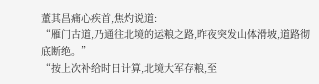董其昌痛心疾首,焦灼说道:
“雁门古道,乃通往北境的运粮之路,昨夜突发山体滑坡,道路彻底断绝。”
“按上次补给时日计算,北境大军存粮,至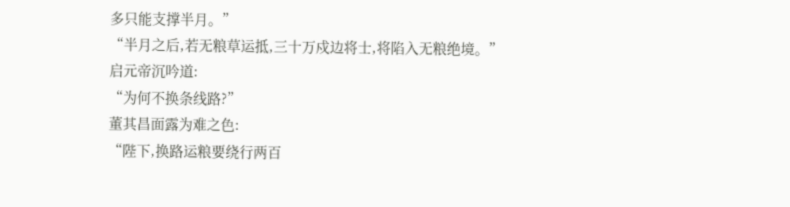多只能支撑半月。”
“半月之后,若无粮草运抵,三十万戍边将士,将陷入无粮绝境。”
启元帝沉吟道:
“为何不换条线路?”
董其昌面露为难之色:
“陛下,换路运粮要绕行两百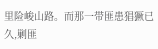里险峻山路。而那一带匪患猖獗已久,剿匪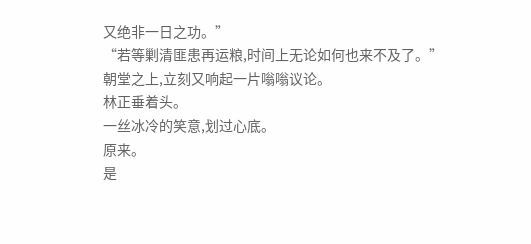又绝非一日之功。”
“若等剿清匪患再运粮,时间上无论如何也来不及了。”
朝堂之上,立刻又响起一片嗡嗡议论。
林正垂着头。
一丝冰冷的笑意,划过心底。
原来。
是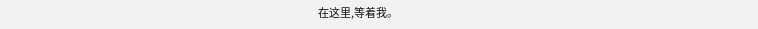在这里,等着我。